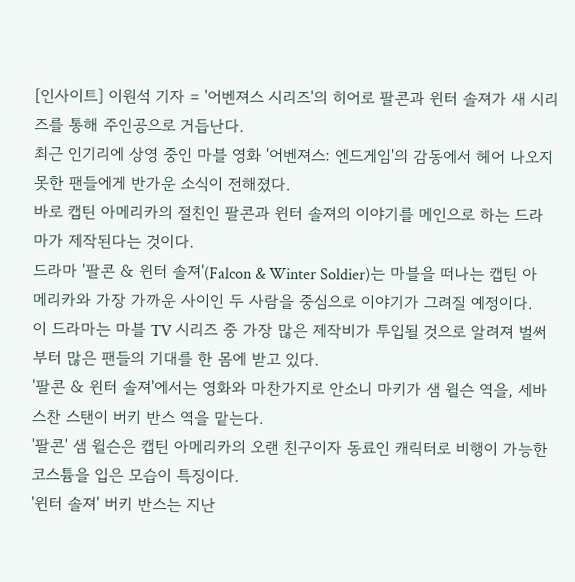[인사이트] 이원석 기자 = '어벤져스 시리즈'의 히어로 팔콘과 윈터 솔져가 새 시리즈를 통해 주인공으로 거듭난다.
최근 인기리에 상영 중인 마블 영화 '어벤져스: 엔드게임'의 감동에서 헤어 나오지 못한 팬들에게 반가운 소식이 전해졌다.
바로 캡틴 아메리카의 절친인 팔콘과 윈터 솔져의 이야기를 메인으로 하는 드라마가 제작된다는 것이다.
드라마 '팔콘 & 윈터 솔져'(Falcon & Winter Soldier)는 마블을 떠나는 캡틴 아메리카와 가장 가까운 사이인 두 사람을 중심으로 이야기가 그려질 예정이다.
이 드라마는 마블 TV 시리즈 중 가장 많은 제작비가 투입될 것으로 알려져 벌써부터 많은 팬들의 기대를 한 몸에 받고 있다.
'팔콘 & 윈터 솔져'에서는 영화와 마찬가지로 안소니 마키가 샘 윌슨 역을, 세바스찬 스탠이 버키 반스 역을 맡는다.
'팔콘' 샘 윌슨은 캡틴 아메리카의 오랜 친구이자 동료인 캐릭터로 비행이 가능한 코스튬을 입은 모습이 특징이다.
'윈터 솔져' 버키 반스는 지난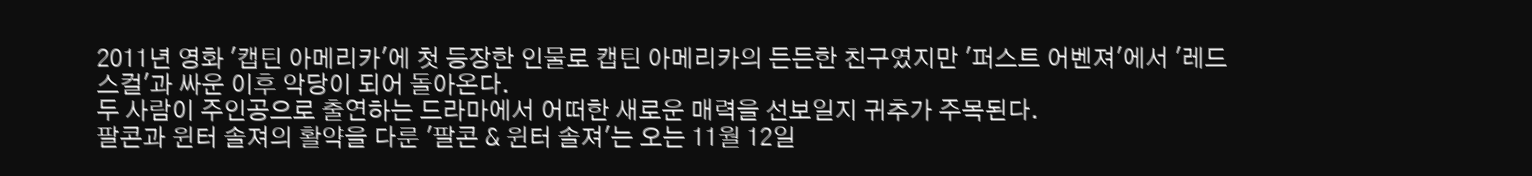2011년 영화 '캡틴 아메리카'에 첫 등장한 인물로 캡틴 아메리카의 든든한 친구였지만 '퍼스트 어벤져'에서 '레드 스컬'과 싸운 이후 악당이 되어 돌아온다.
두 사람이 주인공으로 출연하는 드라마에서 어떠한 새로운 매력을 선보일지 귀추가 주목된다.
팔콘과 윈터 솔져의 활약을 다룬 '팔콘 & 윈터 솔져'는 오는 11월 12일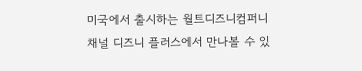미국에서 출시하는 월트디즈니컴퍼니 채널 디즈니 플러스에서 만나볼 수 있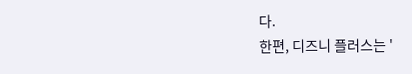다.
한편, 디즈니 플러스는 '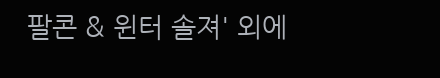팔콘 & 윈터 솔져' 외에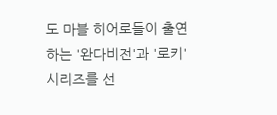도 마블 히어로들이 출연하는 '완다비전'과 '로키' 시리즈를 선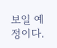보일 예정이다.